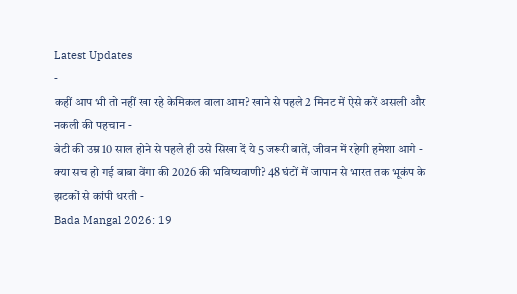Latest Updates
-
कहीं आप भी तो नहीं खा रहे केमिकल वाला आम? खाने से पहले 2 मिनट में ऐसे करें असली और नकली की पहचान -
बेटी की उम्र 10 साल होने से पहले ही उसे सिखा दें ये 5 जरूरी बातें, जीवन में रहेगी हमेशा आगे -
क्या सच हो गई बाबा वेंगा की 2026 की भविष्यवाणी? 48 घंटों में जापान से भारत तक भूकंप के झटकों से कांपी धरती -
Bada Mangal 2026: 19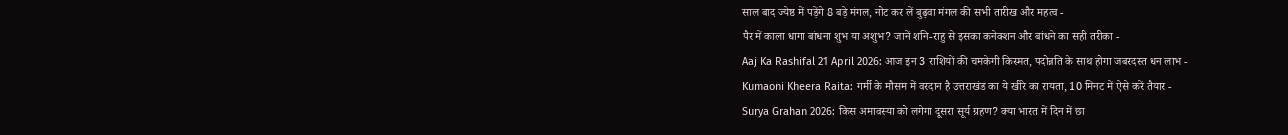साल बाद ज्येष्ठ में पड़ेंगे 8 बड़े मंगल, नोट कर लें बुढ़वा मंगल की सभी तारीख और महत्व -
पैर में काला धागा बांधना शुभ या अशुभ? जानें शनि-राहु से इसका कनेक्शन और बांधने का सही तरीका -
Aaj Ka Rashifal 21 April 2026: आज इन 3 राशियों की चमकेगी किस्मत, पदोन्नति के साथ होगा जबरदस्त धन लाभ -
Kumaoni Kheera Raita: गर्मी के मौसम में वरदान है उत्तराखंड का ये खीरे का रायता, 10 मिनट में ऐसे करें तैयार -
Surya Grahan 2026: किस अमावस्या को लगेगा दूसरा सूर्य ग्रहण? क्या भारत में दिन में छा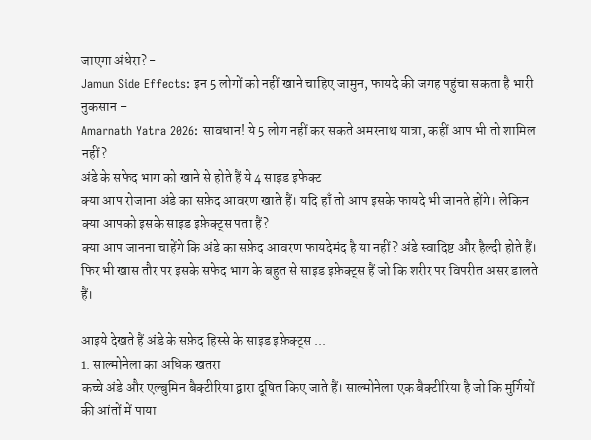जाएगा अंधेरा? -
Jamun Side Effects: इन 5 लोगों को नहीं खाने चाहिए जामुन, फायदे की जगह पहुंचा सकता है भारी नुकसान -
Amarnath Yatra 2026: सावधान! ये 5 लोग नहीं कर सकते अमरनाथ यात्रा, कहीं आप भी तो शामिल नहीं?
अंडे के सफेद भाग को खाने से होते हैं ये 4 साइड इफेक्ट
क्या आप रोजाना अंडे का सफ़ेद आवरण खाते हैं। यदि हाँ तो आप इसके फायदे भी जानते होंगे। लेकिन क्या आपको इसके साइड इफ़ेक्ट्स पता हैं?
क्या आप जानना चाहेंगे कि अंडे का सफ़ेद आवरण फायदेमंद है या नहीं? अंडे स्वादिष्ट और हैल्दी होते हैं। फिर भी खास तौर पर इसके सफेद भाग के बहुत से साइड इफ़ेक्ट्स हैं जो कि शरीर पर विपरीत असर डालते हैं।

आइये देखते हैं अंडे के सफ़ेद हिस्से के साइड इफ़ेक्ट्स ...
1. साल्मोनेला का अधिक खतरा
कच्चे अंडे और एल्बुमिन बैक्टीरिया द्वारा दूषित किए जाते हैं। साल्मोनेला एक बैक्टीरिया है जो कि मुर्गियों की आंतों में पाया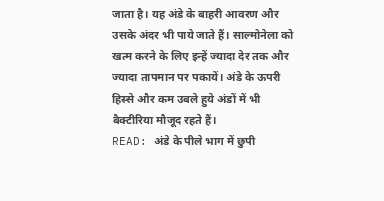जाता है। यह अंडे के बाहरी आवरण और उसके अंदर भी पाये जाते हैं। साल्मोनेला को खत्म करने के लिए इन्हें ज्यादा देर तक और ज्यादा तापमान पर पकायें। अंडे के ऊपरी हिस्से और कम उबले हुये अंडों में भी बैक्टीरिया मौजूद रहते हैं।
READ: अंडे के पीले भाग में छुपी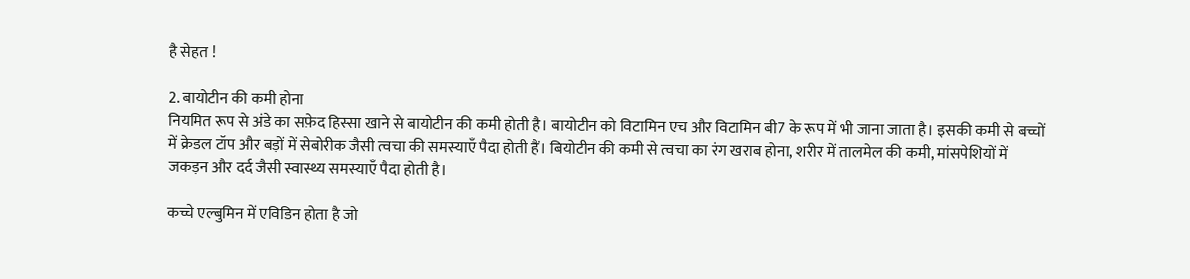है सेहत !

2. बायोटीन की कमी होना
नियमित रूप से अंडे का सफ़ेद हिस्सा खाने से बायोटीन की कमी होती है। बायोटीन को विटामिन एच और विटामिन बी7 के रूप में भी जाना जाता है। इसकी कमी से बच्चों में क्रेडल टॉप और बड़ों में सेबोरीक जैसी त्वचा की समस्याएँ पैदा होती हैं। बियोटीन की कमी से त्वचा का रंग खराब होना, शरीर में तालमेल की कमी, मांसपेशियों में जकड़न और दर्द जैसी स्वास्थ्य समस्याएँ पैदा होती है।

कच्चे एल्बुमिन में एविडिन होता है जो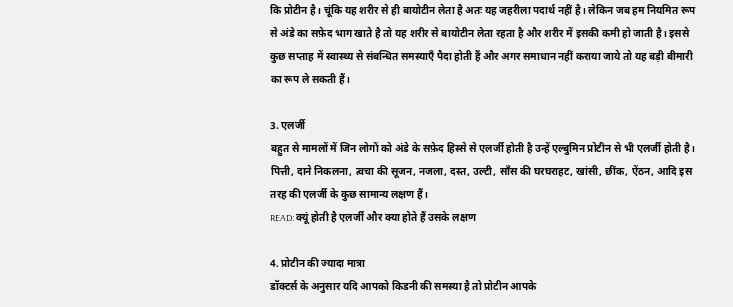कि प्रोटीन है। चूंकि यह शरीर से ही बायोटीन लेता है अतः यह जहरीला पदार्थ नहीं है। लेकिन जब हम नियमित रूप से अंडे का सफ़ेद भाग खाते है तो यह शरीर से बायोटीन लेता रहता है और शरीर में इसकी कमी हो जाती है। इससे कुछ सप्ताह में स्वास्थ्य से संबन्धित समस्याएँ पैदा होती हैं और अगर समाधान नहीं कराया जाये तो यह बड़ी बीमारी का रूप ले सकती हैं।

3. एलर्जी
बहुत से मामलों में जिन लोगों को अंडे के सफ़ेद हिस्से से एलर्जी होती है उन्हें एल्बुमिन प्रोटीन से भी एलर्जी होती है। पित्ती, दाने निकलना, त्वचा की सूजन, नजला, दस्त, उल्टी, साँस की घरघराहट, खांसी, छींक, ऐंठन, आदि इस तरह की एलर्जी के कुछ सामान्य लक्षण हैं।
READ: क्यूं होती है एलर्जी और क्या होते हैं उसके लक्षण

4. प्रोटीन की ज्यादा मात्रा
डॉक्टर्स के अनुसार यदि आपको किडनी की समस्या है तो प्रोटीन आपके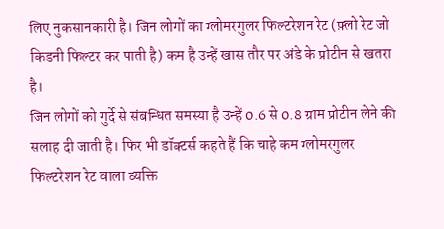लिए नुकसानकारी है। जिन लोगों का ग्लोमरगुलर फिल्टरेशन रेट (फ़्लो रेट जो किडनी फिल्टर कर पाती है) कम है उन्हें खास तौर पर अंडे के प्रोटीन से खतरा है।
जिन लोगों को गुर्दे से संबन्धित समस्या है उन्हें 0.6 से 0.8 ग्राम प्रोटीन लेने की सलाह दी जाती है। फिर भी डॉक्टर्स कहते हैं कि चाहे कम ग्लोमरगुलर फिल्टरेशन रेट वाला व्यक्ति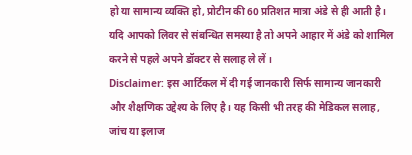हो या सामान्य व्यक्ति हो, प्रोटीन की 60 प्रतिशत मात्रा अंडे से ही आती है। यदि आपको लिवर से संबन्धित समस्या है तो अपने आहार में अंडे को शामिल करने से पहले अपने डॉक्टर से सलाह ले लें ।
Disclaimer: इस आर्टिकल में दी गई जानकारी सिर्फ सामान्य जानकारी और शैक्षणिक उद्देश्य के लिए है। यह किसी भी तरह की मेडिकल सलाह, जांच या इलाज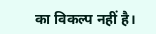का विकल्प नहीं है।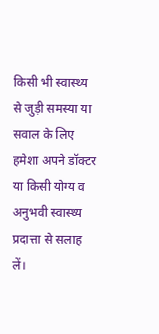किसी भी स्वास्थ्य से जुड़ी समस्या या सवाल के लिए हमेशा अपने डॉक्टर या किसी योग्य व अनुभवी स्वास्थ्य प्रदात्ता से सलाह लें।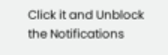Click it and Unblock the Notifications